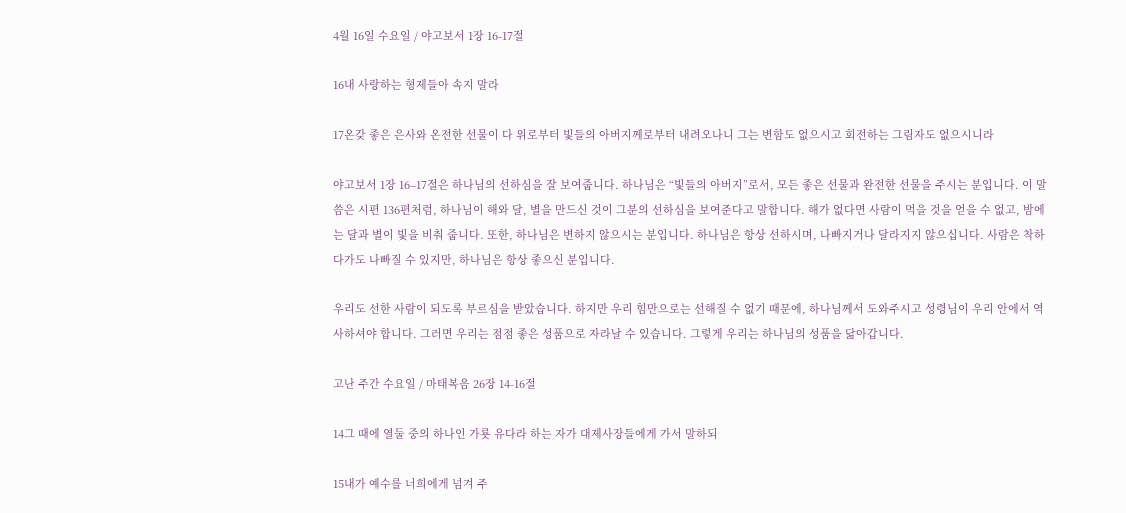4월 16일 수요일 / 야고보서 1장 16-17절

16내 사랑하는 형제들아 속지 말라

17온갖 좋은 은사와 온전한 선물이 다 위로부터 빛들의 아버지께로부터 내려오나니 그는 변함도 없으시고 회전하는 그림자도 없으시니라

야고보서 1장 16–17절은 하나님의 선하심을 잘 보여줍니다. 하나님은 “빛들의 아버지”로서, 모든 좋은 선물과 완전한 선물을 주시는 분입니다. 이 말씀은 시편 136편처럼, 하나님이 해와 달, 별을 만드신 것이 그분의 선하심을 보여준다고 말합니다. 해가 없다면 사람이 먹을 것을 얻을 수 없고, 밤에는 달과 별이 빛을 비춰 줍니다. 또한, 하나님은 변하지 않으시는 분입니다. 하나님은 항상 선하시며, 나빠지거나 달라지지 않으십니다. 사람은 착하다가도 나빠질 수 있지만, 하나님은 항상 좋으신 분입니다.

우리도 선한 사람이 되도록 부르심을 받았습니다. 하지만 우리 힘만으로는 선해질 수 없기 때문에, 하나님께서 도와주시고 성령님이 우리 안에서 역사하셔야 합니다. 그러면 우리는 점점 좋은 성품으로 자라날 수 있습니다. 그렇게 우리는 하나님의 성품을 닮아갑니다.

고난 주간 수요일 / 마태복음 26장 14-16절

14그 때에 열둘 중의 하나인 가룟 유다라 하는 자가 대제사장들에게 가서 말하되

15내가 예수를 너희에게 넘겨 주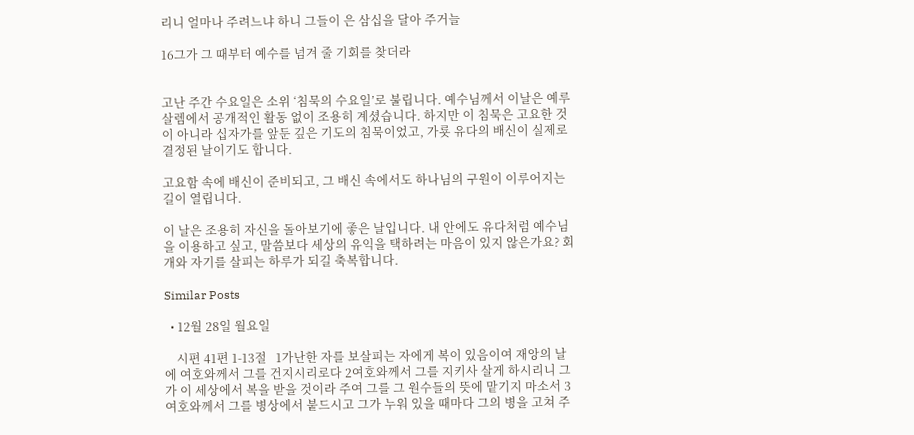리니 얼마나 주려느냐 하니 그들이 은 삼십을 달아 주거늘

16그가 그 때부터 예수를 넘겨 줄 기회를 찾더라


고난 주간 수요일은 소위 ‘침묵의 수요일’로 불립니다. 예수님께서 이날은 예루살렘에서 공개적인 활동 없이 조용히 계셨습니다. 하지만 이 침묵은 고요한 것이 아니라 십자가를 앞둔 깊은 기도의 침묵이었고, 가룟 유다의 배신이 실제로 결정된 날이기도 합니다.

고요함 속에 배신이 준비되고, 그 배신 속에서도 하나님의 구원이 이루어지는 길이 열립니다.

이 날은 조용히 자신을 돌아보기에 좋은 날입니다. 내 안에도 유다처럼 예수님을 이용하고 싶고, 말씀보다 세상의 유익을 택하려는 마음이 있지 않은가요? 회개와 자기를 살피는 하루가 되길 축복합니다.

Similar Posts

  • 12월 28일 월요일

    시편 41편 1-13절   1가난한 자를 보살피는 자에게 복이 있음이여 재앙의 날에 여호와께서 그를 건지시리로다 2여호와께서 그를 지키사 살게 하시리니 그가 이 세상에서 복을 받을 것이라 주여 그를 그 원수들의 뜻에 맡기지 마소서 3여호와께서 그를 병상에서 붙드시고 그가 누워 있을 때마다 그의 병을 고쳐 주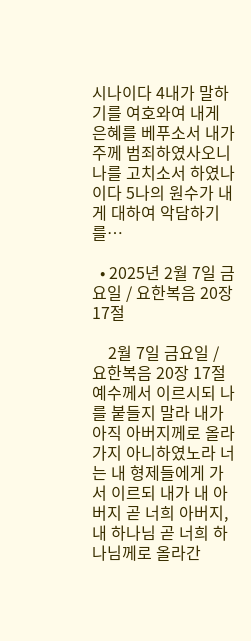시나이다 4내가 말하기를 여호와여 내게 은혜를 베푸소서 내가 주께 범죄하였사오니 나를 고치소서 하였나이다 5나의 원수가 내게 대하여 악담하기를…

  • 2025년 2월 7일 금요일 / 요한복음 20장 17절

    2월 7일 금요일 / 요한복음 20장 17절 예수께서 이르시되 나를 붙들지 말라 내가 아직 아버지께로 올라가지 아니하였노라 너는 내 형제들에게 가서 이르되 내가 내 아버지 곧 너희 아버지, 내 하나님 곧 너희 하나님께로 올라간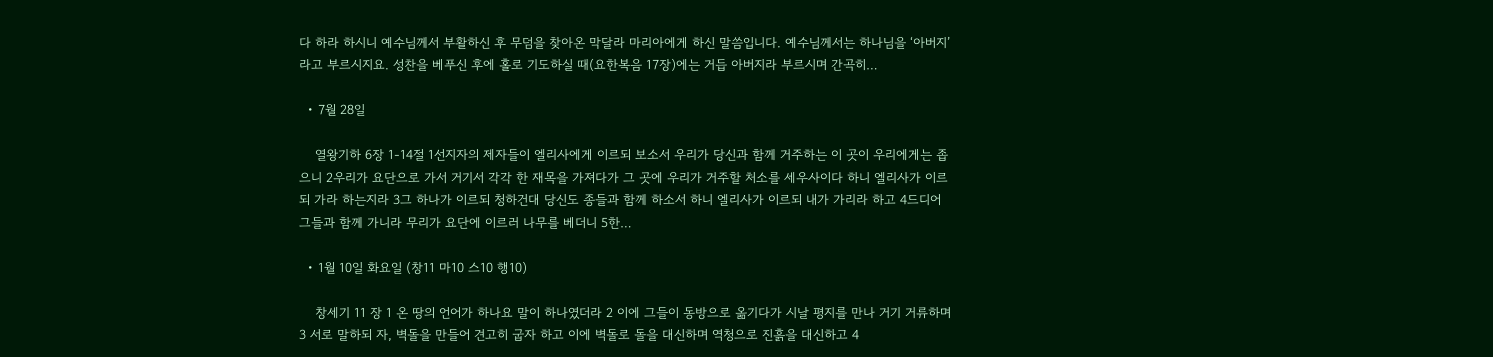다 하라 하시니 예수님께서 부활하신 후 무덤을 찾아온 막달라 마리아에게 하신 말씀입니다. 예수님께서는 하나님을 ‘아버지’라고 부르시지요. 성찬을 베푸신 후에 홀로 기도하실 때(요한복음 17장)에는 거듭 아버지라 부르시며 간곡히…

  • 7월 28일

    열왕기하 6장 1-14절 1선지자의 제자들이 엘리사에게 이르되 보소서 우리가 당신과 함께 거주하는 이 곳이 우리에게는 좁으니 2우리가 요단으로 가서 거기서 각각 한 재목을 가져다가 그 곳에 우리가 거주할 처소를 세우사이다 하니 엘리사가 이르되 가라 하는지라 3그 하나가 이르되 청하건대 당신도 종들과 함께 하소서 하니 엘리사가 이르되 내가 가리라 하고 4드디어 그들과 함께 가니라 무리가 요단에 이르러 나무를 베더니 5한…

  • 1월 10일 화요일 (창11 마10 스10 행10)

    창세기 11 장 1 온 땅의 언어가 하나요 말이 하나였더라 2 이에 그들이 동방으로 옮기다가 시날 평지를 만나 거기 거류하며 3 서로 말하되 자, 벽돌을 만들어 견고히 굽자 하고 이에 벽돌로 돌을 대신하며 역청으로 진흙을 대신하고 4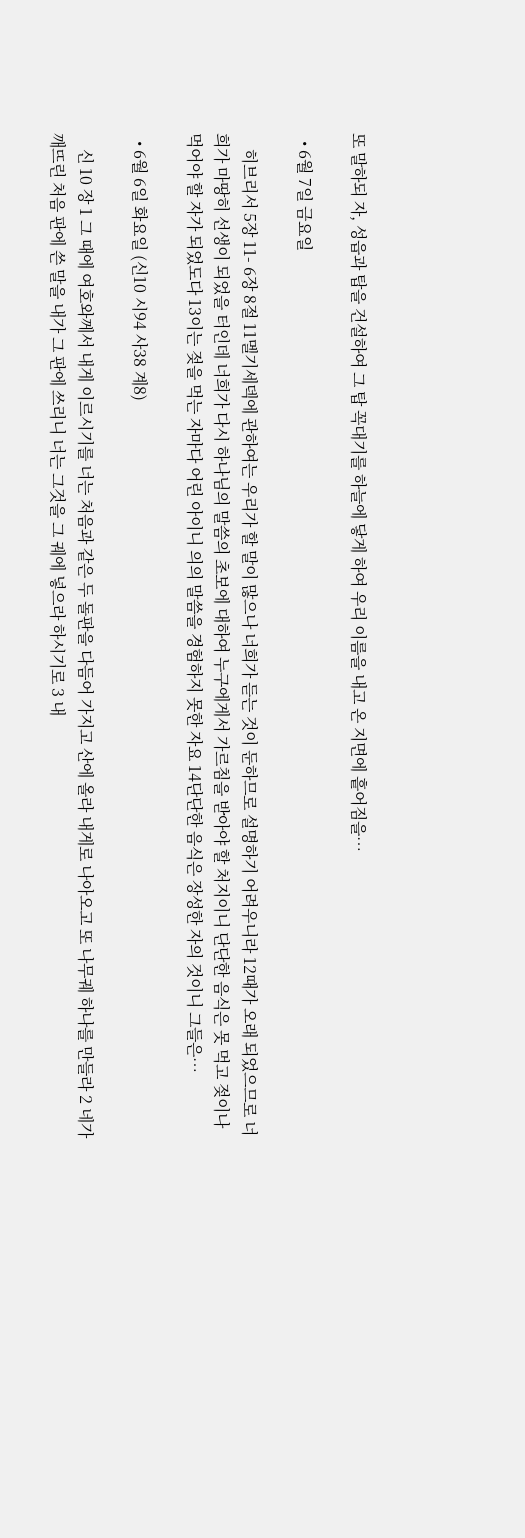또 말하되 자, 성읍과 탑을 건설하여 그 탑 꼭대기를 하늘에 닿게 하여 우리 이름을 내고 온 지면에 흩어짐을…

  • 6월 7일 금요일

    히브리서 5장 11- 6장 8절 11멜기세덱에 관하여는 우리가 할 말이 많으나 너희가 듣는 것이 둔하므로 설명하기 어려우니라 12때가 오래 되었으므로 너희가 마땅히 선생이 되었을 터인데 너희가 다시 하나님의 말씀의 초보에 대하여 누구에게서 가르침을 받아야 할 처지이니 단단한 음식은 못 먹고 젖이나 먹어야 할 자가 되었도다 13이는 젖을 먹는 자마다 어린 아이니 의의 말씀을 경험하지 못한 자요 14단단한 음식은 장성한 자의 것이니 그들은…

  • 6월 6일 화요일 (신10 시94 사38 계8)

    신 10 장 1 그 때에 여호와께서 내게 이르시기를 너는 처음과 같은 두 돌판을 다듬어 가지고 산에 올라 내게로 나아오고 또 나무궤 하나를 만들라 2 네가 깨뜨린 처음 판에 쓴 말을 내가 그 판에 쓰리니 너는 그것을 그 궤에 넣으라 하시기로 3 내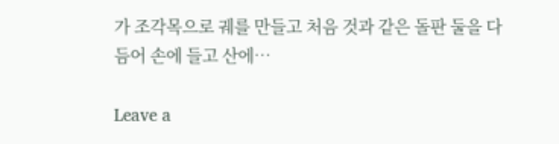가 조각목으로 궤를 만들고 처음 것과 같은 돌판 둘을 다듬어 손에 들고 산에…

Leave a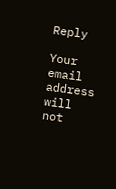Reply

Your email address will not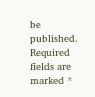be published. Required fields are marked *